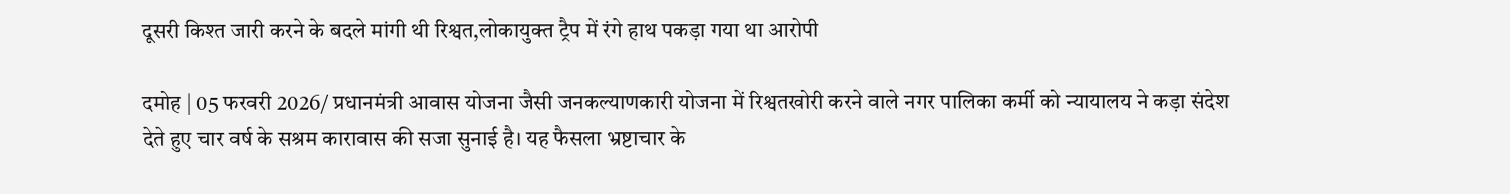दूसरी किश्त जारी करने के बदले मांगी थी रिश्वत,लोकायुक्त ट्रैप में रंगे हाथ पकड़ा गया था आरोपी

दमोह | 05 फरवरी 2026/ प्रधानमंत्री आवास योजना जैसी जनकल्याणकारी योजना में रिश्वतखोरी करने वाले नगर पालिका कर्मी को न्यायालय ने कड़ा संदेश देते हुए चार वर्ष के सश्रम कारावास की सजा सुनाई है। यह फैसला भ्रष्टाचार के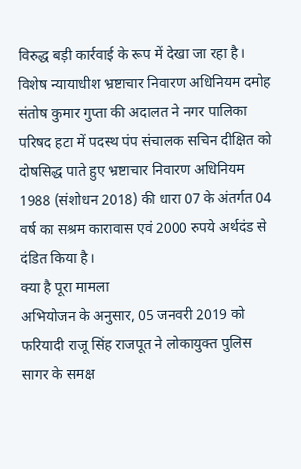विरुद्ध बड़ी कार्रवाई के रूप में देखा जा रहा है।
विशेष न्यायाधीश भ्रष्टाचार निवारण अधिनियम दमोह संतोष कुमार गुप्ता की अदालत ने नगर पालिका परिषद हटा में पदस्थ पंप संचालक सचिन दीक्षित को दोषसिद्ध पाते हुए भ्रष्टाचार निवारण अधिनियम 1988 (संशोधन 2018) की धारा 07 के अंतर्गत 04 वर्ष का सश्रम कारावास एवं 2000 रुपये अर्थदंड से दंडित किया है।
क्या है पूरा मामला
अभियोजन के अनुसार, 05 जनवरी 2019 को फरियादी राजू सिंह राजपूत ने लोकायुक्त पुलिस सागर के समक्ष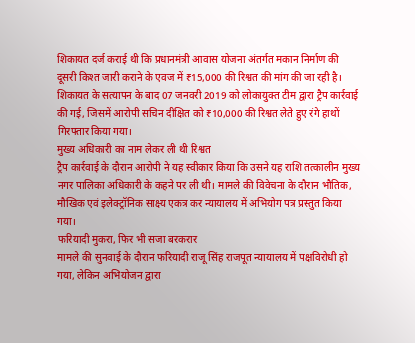शिकायत दर्ज कराई थी कि प्रधानमंत्री आवास योजना अंतर्गत मकान निर्माण की दूसरी किश्त जारी कराने के एवज में ₹15,000 की रिश्वत की मांग की जा रही है।
शिकायत के सत्यापन के बाद 07 जनवरी 2019 को लोकायुक्त टीम द्वारा ट्रैप कार्रवाई की गई, जिसमें आरोपी सचिन दीक्षित को ₹10,000 की रिश्वत लेते हुए रंगे हाथों गिरफ्तार किया गया।
मुख्य अधिकारी का नाम लेकर ली थी रिश्वत
ट्रैप कार्रवाई के दौरान आरोपी ने यह स्वीकार किया कि उसने यह राशि तत्कालीन मुख्य नगर पालिका अधिकारी के कहने पर ली थी। मामले की विवेचना के दौरान भौतिक, मौखिक एवं इलेक्ट्रॉनिक साक्ष्य एकत्र कर न्यायालय में अभियोग पत्र प्रस्तुत किया गया।
फरियादी मुकरा, फिर भी सजा बरकरार
मामले की सुनवाई के दौरान फरियादी राजू सिंह राजपूत न्यायालय में पक्षविरोधी हो गया, लेकिन अभियोजन द्वारा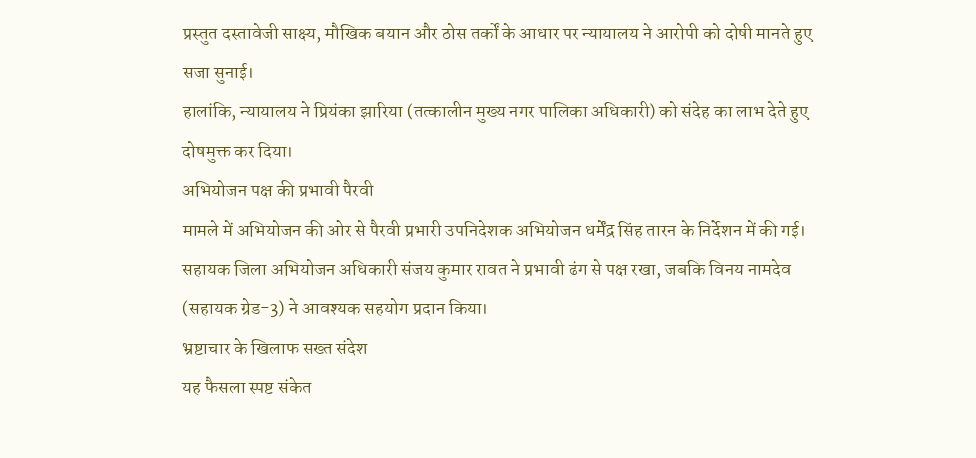प्रस्तुत दस्तावेजी साक्ष्य, मौखिक बयान और ठोस तर्कों के आधार पर न्यायालय ने आरोपी को दोषी मानते हुए सजा सुनाई।
हालांकि, न्यायालय ने प्रियंका झारिया (तत्कालीन मुख्य नगर पालिका अधिकारी) को संदेह का लाभ देते हुए दोषमुक्त कर दिया।
अभियोजन पक्ष की प्रभावी पैरवी
मामले में अभियोजन की ओर से पैरवी प्रभारी उपनिदेशक अभियोजन धर्मेंद्र सिंह तारन के निर्देशन में की गई। सहायक जिला अभियोजन अधिकारी संजय कुमार रावत ने प्रभावी ढंग से पक्ष रखा, जबकि विनय नामदेव (सहायक ग्रेड-3) ने आवश्यक सहयोग प्रदान किया।
भ्रष्टाचार के खिलाफ सख्त संदेश
यह फैसला स्पष्ट संकेत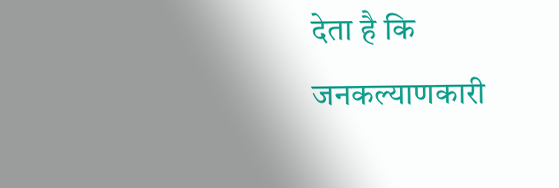देता है कि जनकल्याणकारी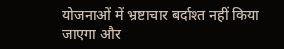योजनाओं में भ्रष्टाचार बर्दाश्त नहीं किया जाएगा और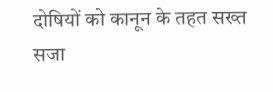दोषियों को कानून के तहत सख्त सजा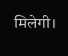मिलेगी।